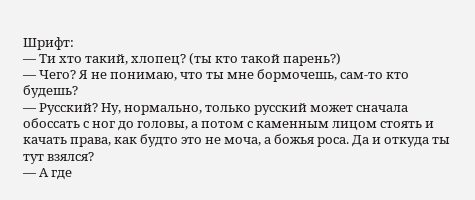Шрифт:
— Ти хто такий, хлопец? (ты кто такой парень?)
— Чего? Я не понимаю, что ты мне бормочешь, сам-то кто будешь?
— Русский? Ну, нормально, только русский может сначала обоссать с ног до головы, а потом с каменным лицом стоять и качать права, как будто это не моча, а божья роса. Да и откуда ты тут взялся?
— А где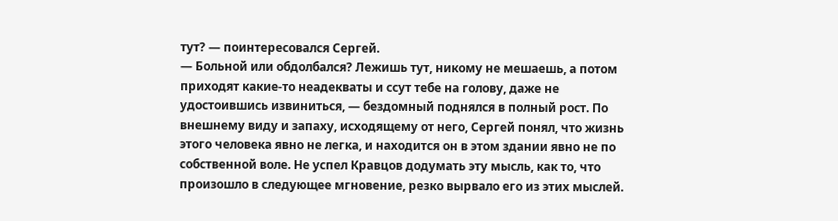тут? — поинтересовался Сергей.
— Больной или обдолбался? Лежишь тут, никому не мешаешь, а потом приходят какие-то неадекваты и ссут тебе на голову, даже не удостоившись извиниться, — бездомный поднялся в полный рост. По внешнему виду и запаху, исходящему от него, Сергей понял, что жизнь этого человека явно не легка, и находится он в этом здании явно не по собственной воле. Не успел Кравцов додумать эту мысль, как то, что произошло в следующее мгновение, резко вырвало его из этих мыслей.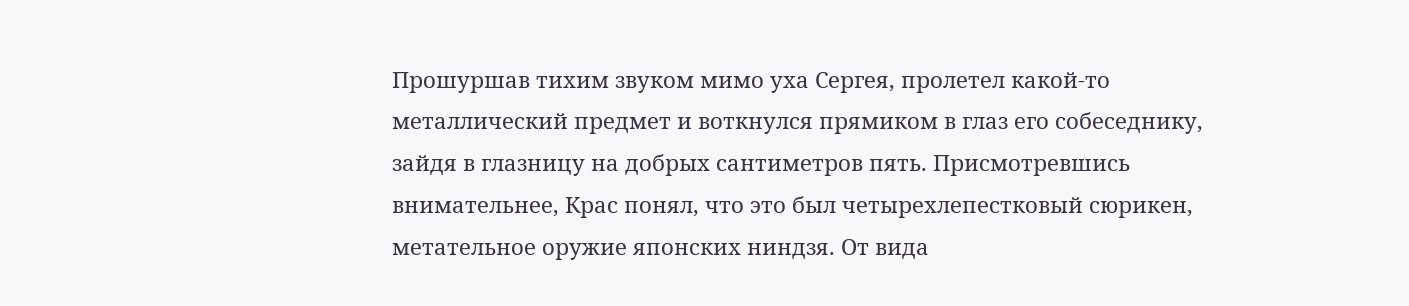Прошуршав тихим звуком мимо уха Сергея, пролетел какой-то металлический предмет и воткнулся прямиком в глаз его собеседнику, зайдя в глазницу на добрых сантиметров пять. Присмотревшись внимательнее, Крас понял, что это был четырехлепестковый сюрикен, метательное оружие японских ниндзя. От вида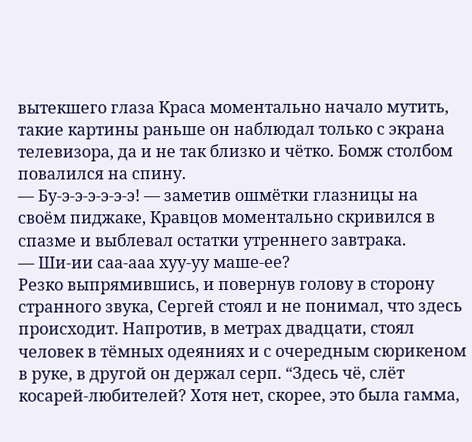вытекшего глаза Краса моментально начало мутить, такие картины раньше он наблюдал только с экрана телевизора, да и не так близко и чётко. Бомж столбом повалился на спину.
— Бу-э-э-э-э-э-э! — заметив ошмётки глазницы на своём пиджаке, Кравцов моментально скривился в спазме и выблевал остатки утреннего завтрака.
— Ши-ии саа-ааа хуу-уу маше-ее?
Резко выпрямившись, и повернув голову в сторону странного звука, Сергей стоял и не понимал, что здесь происходит. Напротив, в метрах двадцати, стоял человек в тёмных одеяниях и с очередным сюрикеном в руке, в другой он держал серп. “Здесь чё, слёт косарей-любителей? Хотя нет, скорее, это была гамма,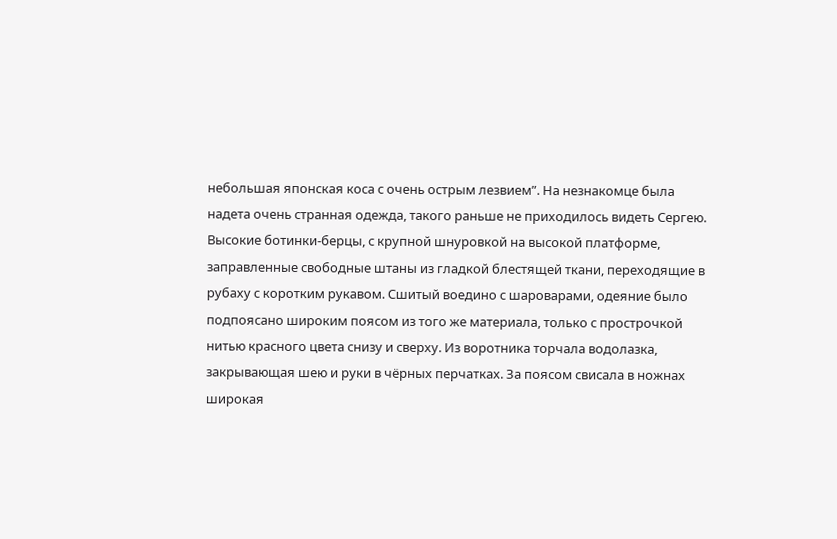небольшая японская коса с очень острым лезвием”. На незнакомце была надета очень странная одежда, такого раньше не приходилось видеть Сергею. Высокие ботинки-берцы, с крупной шнуровкой на высокой платформе, заправленные свободные штаны из гладкой блестящей ткани, переходящие в рубаху с коротким рукавом. Сшитый воедино с шароварами, одеяние было подпоясано широким поясом из того же материала, только с прострочкой нитью красного цвета снизу и сверху. Из воротника торчала водолазка, закрывающая шею и руки в чёрных перчатках. За поясом свисала в ножнах широкая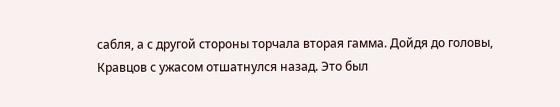сабля, а с другой стороны торчала вторая гамма. Дойдя до головы, Кравцов с ужасом отшатнулся назад. Это был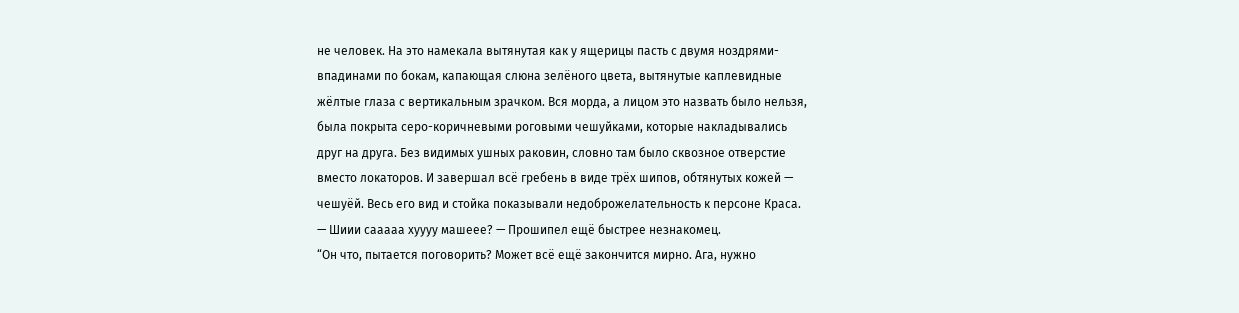не человек. На это намекала вытянутая как у ящерицы пасть с двумя ноздрями-впадинами по бокам, капающая слюна зелёного цвета, вытянутые каплевидные жёлтые глаза с вертикальным зрачком. Вся морда, а лицом это назвать было нельзя, была покрыта серо-коричневыми роговыми чешуйками, которые накладывались друг на друга. Без видимых ушных раковин, словно там было сквозное отверстие вместо локаторов. И завершал всё гребень в виде трёх шипов, обтянутых кожей — чешуёй. Весь его вид и стойка показывали недоброжелательность к персоне Краса.
— Шиии сааааа хуууу машеее? — Прошипел ещё быстрее незнакомец.
“Он что, пытается поговорить? Может всё ещё закончится мирно. Ага, нужно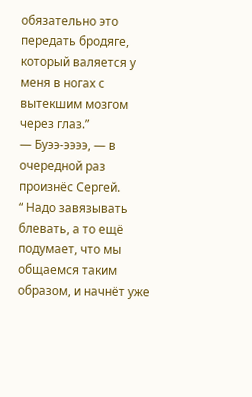обязательно это передать бродяге, который валяется у меня в ногах с вытекшим мозгом через глаз.”
— Буээ-ээээ, — в очередной раз произнёс Сергей.
“ Надо завязывать блевать, а то ещё подумает, что мы общаемся таким образом, и начнёт уже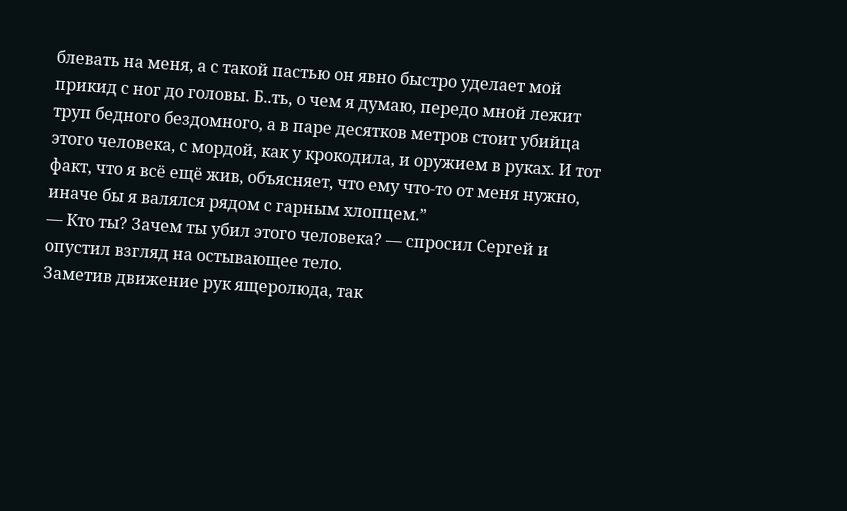блевать на меня, а с такой пастью он явно быстро уделает мой прикид с ног до головы. Б..ть, о чем я думаю, передо мной лежит труп бедного бездомного, а в паре десятков метров стоит убийца этого человека, с мордой, как у крокодила, и оружием в руках. И тот факт, что я всё ещё жив, объясняет, что ему что-то от меня нужно, иначе бы я валялся рядом с гарным хлопцем.”
— Кто ты? Зачем ты убил этого человека? — спросил Сергей и опустил взгляд на остывающее тело.
Заметив движение рук ящеролюда, так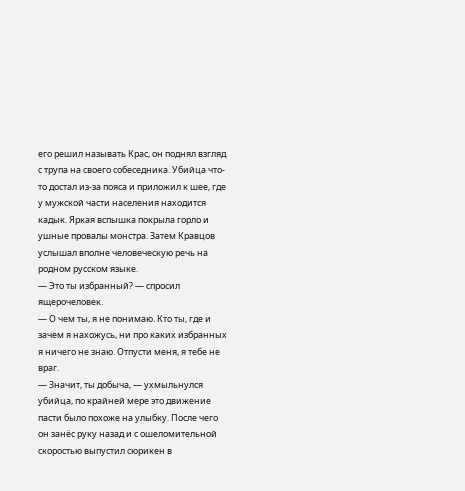его решил называть Крас, он поднял взгляд с трупа на своего собеседника. Убийца что-то достал из-за пояса и приложил к шее, где у мужской части населения находится кадык. Яркая вспышка покрыла горло и ушные провалы монстра. Затем Кравцов услышал вполне человеческую речь на родном русском языке.
— Это ты избранный? — спросил ящерочеловек.
— О чем ты, я не понимаю. Кто ты, где и зачем я нахожусь, ни про каких избранных я ничего не знаю. Отпусти меня, я тебе не враг.
— Значит, ты добыча, — ухмыльнулся убийца, по крайней мере это движение пасти было похоже на улыбку. После чего он занёс руку назад и с ошеломительной скоростью выпустил сюрикен в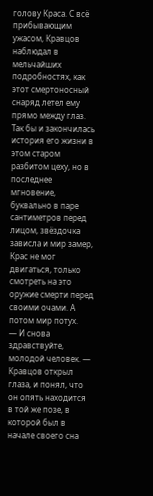голову Краса. С всё прибывающим ужасом, Кравцов наблюдал в мельчайших подробностях, как этот смертоносный снаряд летел ему прямо между глаз.
Так бы и закончилась история его жизни в этом старом разбитом цеху, но в последнее мгновение, буквально в паре сантиметров перед лицом, звёздочка зависла и мир замер, Крас не мог двигаться, только смотреть на это оружие смерти перед своими очами. А потом мир потух.
— И снова здравствуйте, молодой человек. — Кравцов открыл глаза, и понял, что он опять находится в той же позе, в которой был в начале своего сна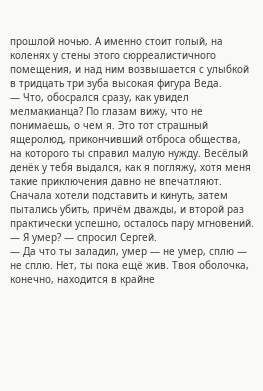прошлой ночью. А именно стоит голый, на коленях у стены этого сюрреалистичного помещения, и над ним возвышается с улыбкой в тридцать три зуба высокая фигура Веда.
— Что, обосрался сразу, как увидел мелмакианца? По глазам вижу, что не понимаешь, о чем я. Это тот страшный ящеролюд, прикончивший отброса общества, на которого ты справил малую нужду. Весёлый денёк у тебя выдался, как я погляжу, хотя меня такие приключения давно не впечатляют. Сначала хотели подставить и кинуть, затем пытались убить, причём дважды, и второй раз практически успешно, осталось пару мгновений.
— Я умер? — спросил Сергей.
— Да что ты заладил, умер — не умер, сплю — не сплю. Нет, ты пока ещё жив. Твоя оболочка, конечно, находится в крайне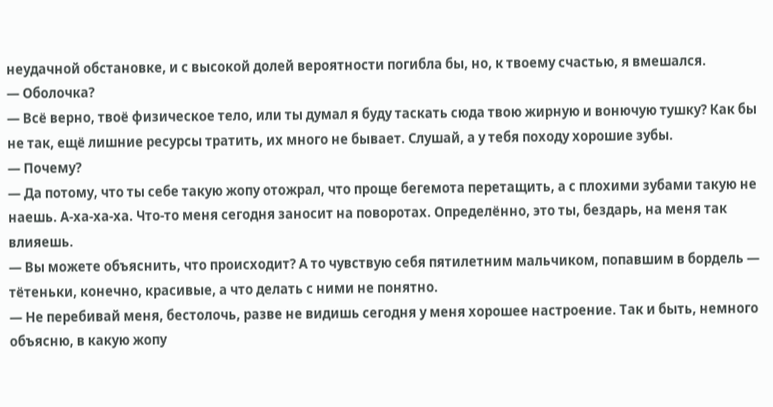неудачной обстановке, и с высокой долей вероятности погибла бы, но, к твоему счастью, я вмешался.
— Оболочка?
— Всё верно, твоё физическое тело, или ты думал я буду таскать сюда твою жирную и вонючую тушку? Как бы не так, ещё лишние ресурсы тратить, их много не бывает. Слушай, а у тебя походу хорошие зубы.
— Почему?
— Да потому, что ты себе такую жопу отожрал, что проще бегемота перетащить, а с плохими зубами такую не наешь. А-ха-ха-ха. Что-то меня сегодня заносит на поворотах. Определённо, это ты, бездарь, на меня так влияешь.
— Вы можете объяснить, что происходит? А то чувствую себя пятилетним мальчиком, попавшим в бордель — тётеньки, конечно, красивые, а что делать с ними не понятно.
— Не перебивай меня, бестолочь, разве не видишь сегодня у меня хорошее настроение. Так и быть, немного объясню, в какую жопу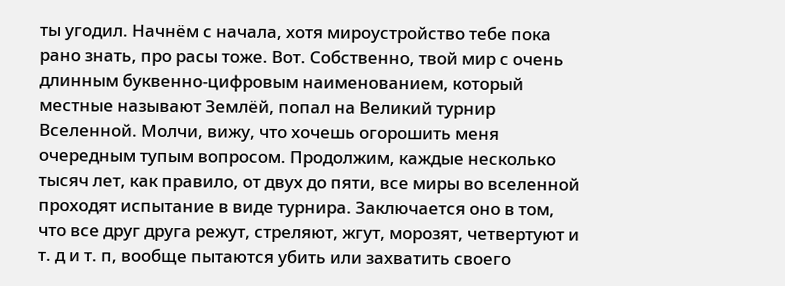ты угодил. Начнём с начала, хотя мироустройство тебе пока рано знать, про расы тоже. Вот. Собственно, твой мир с очень длинным буквенно-цифровым наименованием, который местные называют Землёй, попал на Великий турнир Вселенной. Молчи, вижу, что хочешь огорошить меня очередным тупым вопросом. Продолжим, каждые несколько тысяч лет, как правило, от двух до пяти, все миры во вселенной проходят испытание в виде турнира. Заключается оно в том, что все друг друга режут, стреляют, жгут, морозят, четвертуют и т. д и т. п, вообще пытаются убить или захватить своего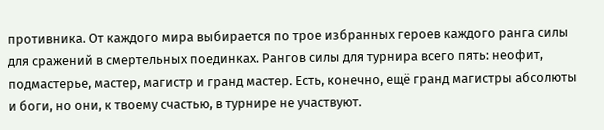противника. От каждого мира выбирается по трое избранных героев каждого ранга силы для сражений в смертельных поединках. Рангов силы для турнира всего пять: неофит, подмастерье, мастер, магистр и гранд мастер. Есть, конечно, ещё гранд магистры абсолюты и боги, но они, к твоему счастью, в турнире не участвуют.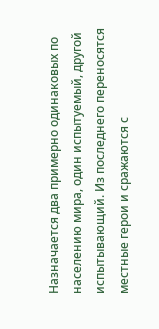Назначается два примерно одинаковых по населению мира, один испытуемый, другой испытывающий. Из последнего переносятся местные герои и сражаются с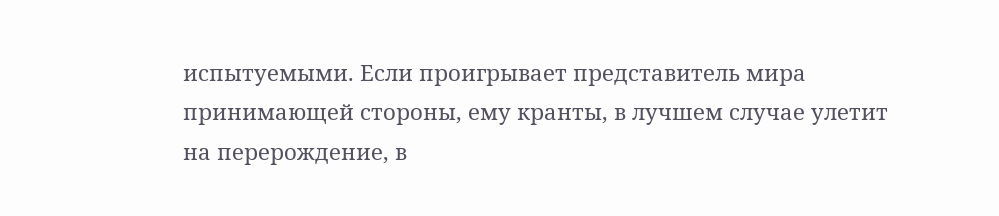испытуемыми. Если проигрывает представитель мира принимающей стороны, ему кранты, в лучшем случае улетит на перерождение, в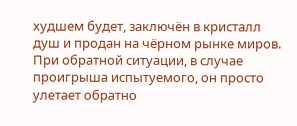худшем будет, заключён в кристалл душ и продан на чёрном рынке миров. При обратной ситуации, в случае проигрыша испытуемого, он просто улетает обратно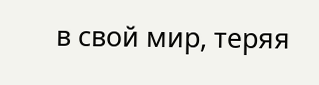в свой мир, теряя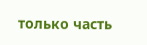только часть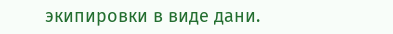экипировки в виде дани.